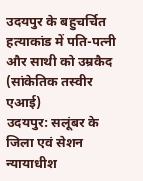उदयपुर के बहुचर्चित हत्याकांड में पति-पत्नी और साथी को उम्रकैद (सांकेतिक तस्वीर एआई)
उदयपुर: सलूंबर के जिला एवं सेशन न्यायाधीश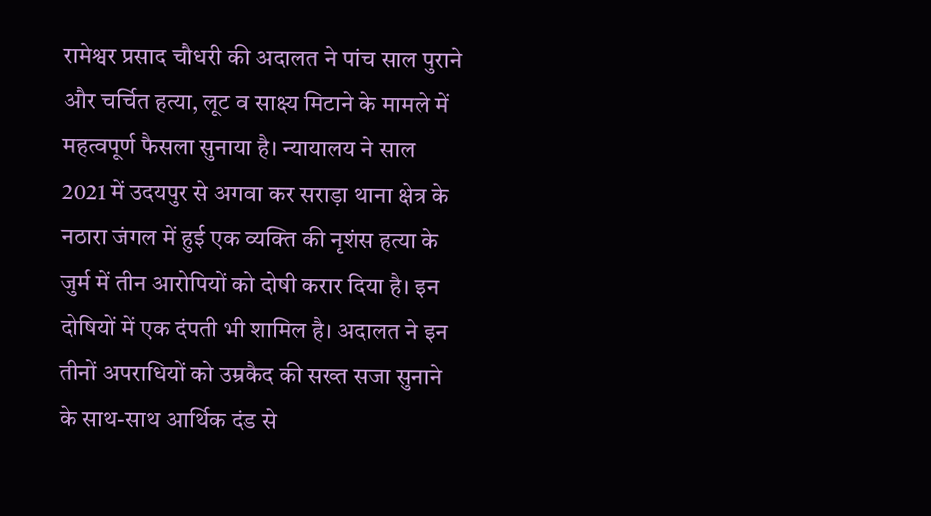रामेश्वर प्रसाद चौधरी की अदालत ने पांच साल पुराने और चर्चित हत्या, लूट व साक्ष्य मिटाने के मामले में महत्वपूर्ण फैसला सुनाया है। न्यायालय ने साल 2021 में उदयपुर से अगवा कर सराड़ा थाना क्षेत्र के नठारा जंगल में हुई एक व्यक्ति की नृशंस हत्या के जुर्म में तीन आरोपियों को दोषी करार दिया है। इन दोषियों में एक दंपती भी शामिल है। अदालत ने इन तीनों अपराधियों को उम्रकैद की सख्त सजा सुनाने के साथ-साथ आर्थिक दंड से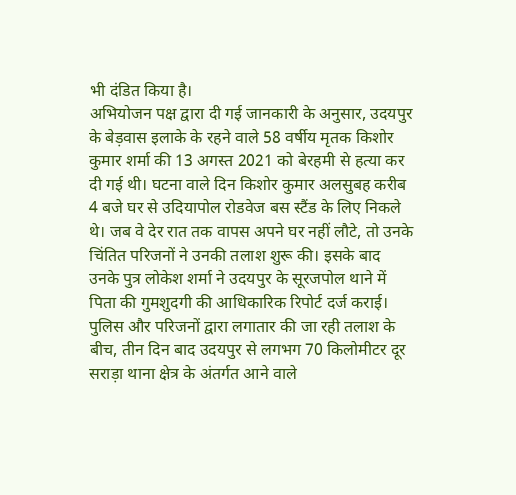भी दंडित किया है।
अभियोजन पक्ष द्वारा दी गई जानकारी के अनुसार, उदयपुर के बेड़वास इलाके के रहने वाले 58 वर्षीय मृतक किशोर कुमार शर्मा की 13 अगस्त 2021 को बेरहमी से हत्या कर दी गई थी। घटना वाले दिन किशोर कुमार अलसुबह करीब 4 बजे घर से उदियापोल रोडवेज बस स्टैंड के लिए निकले थे। जब वे देर रात तक वापस अपने घर नहीं लौटे, तो उनके चिंतित परिजनों ने उनकी तलाश शुरू की। इसके बाद उनके पुत्र लोकेश शर्मा ने उदयपुर के सूरजपोल थाने में पिता की गुमशुदगी की आधिकारिक रिपोर्ट दर्ज कराई।
पुलिस और परिजनों द्वारा लगातार की जा रही तलाश के बीच, तीन दिन बाद उदयपुर से लगभग 70 किलोमीटर दूर सराड़ा थाना क्षेत्र के अंतर्गत आने वाले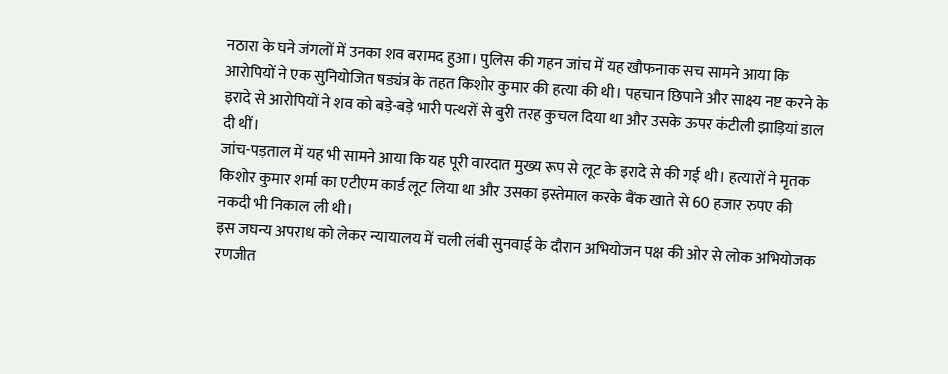नठारा के घने जंगलों में उनका शव बरामद हुआ। पुलिस की गहन जांच में यह खौफनाक सच सामने आया कि आरोपियों ने एक सुनियोजित षड्यंत्र के तहत किशोर कुमार की हत्या की थी। पहचान छिपाने और साक्ष्य नष्ट करने के इरादे से आरोपियों ने शव को बड़े-बड़े भारी पत्थरों से बुरी तरह कुचल दिया था और उसके ऊपर कंटीली झाड़ियां डाल दी थीं।
जांच-पड़ताल में यह भी सामने आया कि यह पूरी वारदात मुख्य रूप से लूट के इरादे से की गई थी। हत्यारों ने मृतक किशोर कुमार शर्मा का एटीएम कार्ड लूट लिया था और उसका इस्तेमाल करके बैंक खाते से 60 हजार रुपए की नकदी भी निकाल ली थी।
इस जघन्य अपराध को लेकर न्यायालय में चली लंबी सुनवाई के दौरान अभियोजन पक्ष की ओर से लोक अभियोजक रणजीत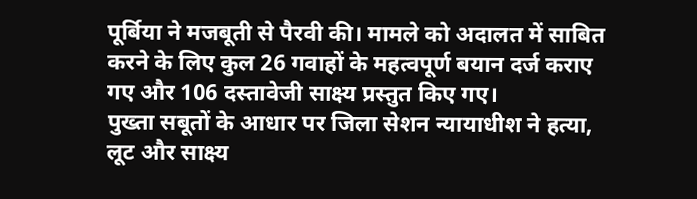पूर्बिया ने मजबूती से पैरवी की। मामले को अदालत में साबित करने के लिए कुल 26 गवाहों के महत्वपूर्ण बयान दर्ज कराए गए और 106 दस्तावेजी साक्ष्य प्रस्तुत किए गए।
पुख्ता सबूतों के आधार पर जिला सेशन न्यायाधीश ने हत्या, लूट और साक्ष्य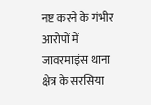नष्ट करने के गंभीर आरोपों में जावरमाइंस थाना क्षेत्र के सरसिया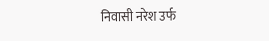निवासी नरेश उर्फ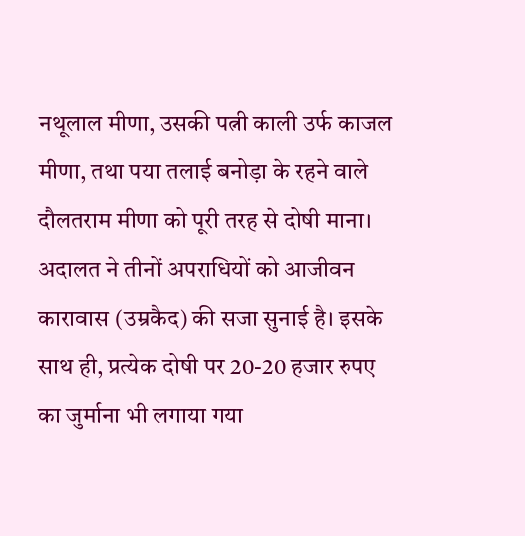नथूलाल मीणा, उसकी पत्नी काली उर्फ काजल मीणा, तथा पया तलाई बनोड़ा के रहने वाले दौलतराम मीणा को पूरी तरह से दोषी माना। अदालत ने तीनों अपराधियों को आजीवन कारावास (उम्रकैद) की सजा सुनाई है। इसके साथ ही, प्रत्येक दोषी पर 20-20 हजार रुपए का जुर्माना भी लगाया गया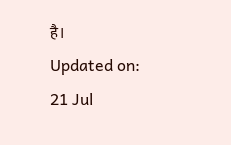है।
Updated on:
21 Jul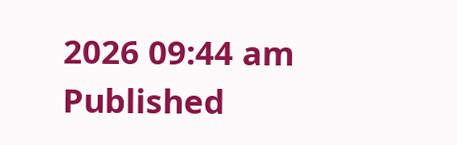2026 09:44 am
Published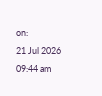on:
21 Jul 2026 09:44 am